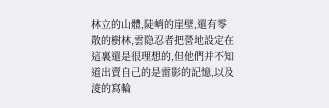林立的山體,陡峭的崖壁,還有零散的樹林,雲隐忍者把營地設定在這裏還是很理想的,但他們并不知道出賣自己的是雷影的記憶,以及淩的寫輪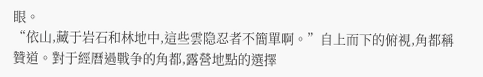眼。
“依山,藏于岩石和林地中,這些雲隐忍者不簡單啊。”自上而下的俯視,角都稱贊道。對于經曆過戰争的角都,露營地點的選擇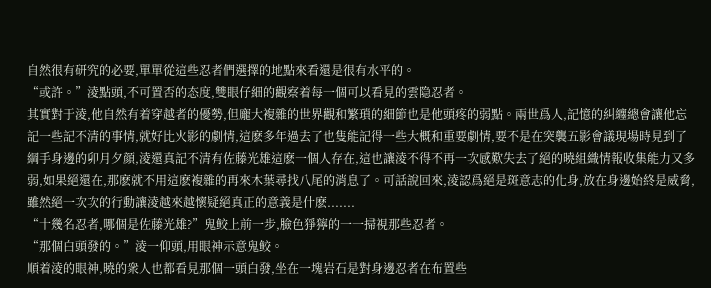自然很有研究的必要,單單從這些忍者們選擇的地點來看還是很有水平的。
“或許。”淩點頭,不可置否的态度,雙眼仔細的觀察着每一個可以看見的雲隐忍者。
其實對于淩,他自然有着穿越者的優勢,但龐大複雜的世界觀和繁瑣的細節也是他頭疼的弱點。兩世爲人,記憶的糾纏總會讓他忘記一些記不清的事情,就好比火影的劇情,這麽多年過去了也隻能記得一些大概和重要劇情,要不是在突襲五影會議現場時見到了綱手身邊的卯月夕顔,淩還真記不清有佐藤光雄這麽一個人存在,這也讓淩不得不再一次感歎失去了絕的曉組織情報收集能力又多弱,如果絕還在,那麽就不用這麽複雜的再來木葉尋找八尾的消息了。可話說回來,淩認爲絕是斑意志的化身,放在身邊始終是威脅,雖然絕一次次的行動讓淩越來越懷疑絕真正的意義是什麽.......
“十幾名忍者,哪個是佐藤光雄?”鬼鲛上前一步,臉色猙獰的一一掃視那些忍者。
“那個白頭發的。”淩一仰頭,用眼神示意鬼鲛。
順着淩的眼神,曉的衆人也都看見那個一頭白發,坐在一塊岩石是對身邊忍者在布置些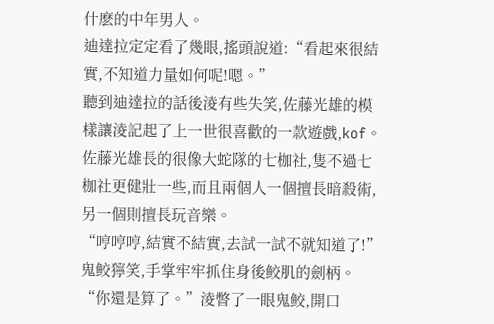什麽的中年男人。
迪達拉定定看了幾眼,搖頭說道:“看起來很結實,不知道力量如何呢!嗯。”
聽到迪達拉的話後淩有些失笑,佐藤光雄的模樣讓淩記起了上一世很喜歡的一款遊戲,kof。佐藤光雄長的很像大蛇隊的七枷社,隻不過七枷社更健壯一些,而且兩個人一個擅長暗殺術,另一個則擅長玩音樂。
“哼哼哼,結實不結實,去試一試不就知道了!”鬼鲛獰笑,手掌牢牢抓住身後鲛肌的劍柄。
“你還是算了。”淩瞥了一眼鬼鲛,開口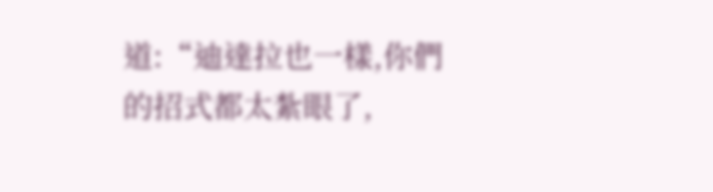道:“迪達拉也一樣,你們的招式都太紮眼了,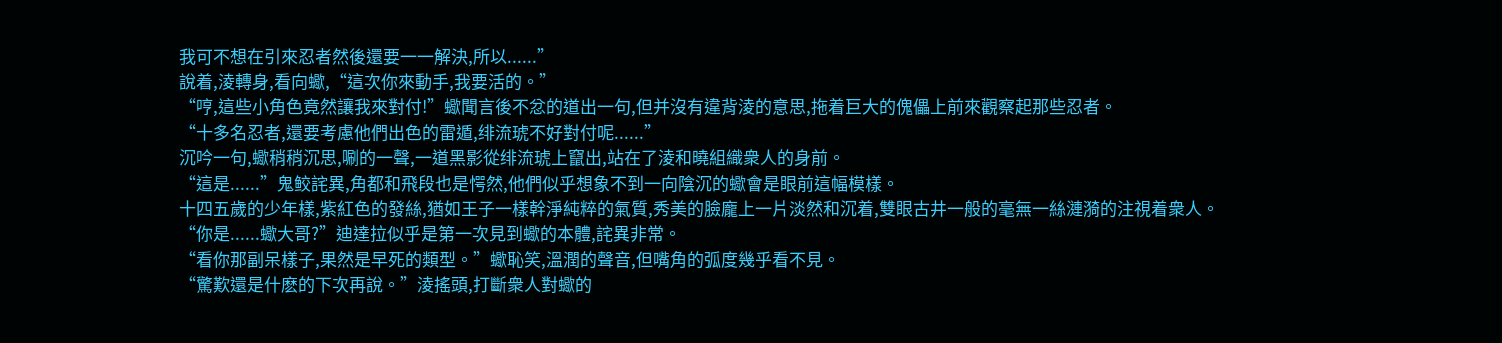我可不想在引來忍者然後還要一一解決,所以......”
說着,淩轉身,看向蠍,“這次你來動手,我要活的。”
“哼,這些小角色竟然讓我來對付!”蠍聞言後不忿的道出一句,但并沒有違背淩的意思,拖着巨大的傀儡上前來觀察起那些忍者。
“十多名忍者,還要考慮他們出色的雷遁,绯流琥不好對付呢......”
沉吟一句,蠍稍稍沉思,唰的一聲,一道黑影從绯流琥上竄出,站在了淩和曉組織衆人的身前。
“這是......”鬼鲛詫異,角都和飛段也是愕然,他們似乎想象不到一向陰沉的蠍會是眼前這幅模樣。
十四五歲的少年樣,紫紅色的發絲,猶如王子一樣幹淨純粹的氣質,秀美的臉龐上一片淡然和沉着,雙眼古井一般的毫無一絲漣漪的注視着衆人。
“你是......蠍大哥?”迪達拉似乎是第一次見到蠍的本體,詫異非常。
“看你那副呆樣子,果然是早死的類型。”蠍恥笑,溫潤的聲音,但嘴角的弧度幾乎看不見。
“驚歎還是什麽的下次再說。”淩搖頭,打斷衆人對蠍的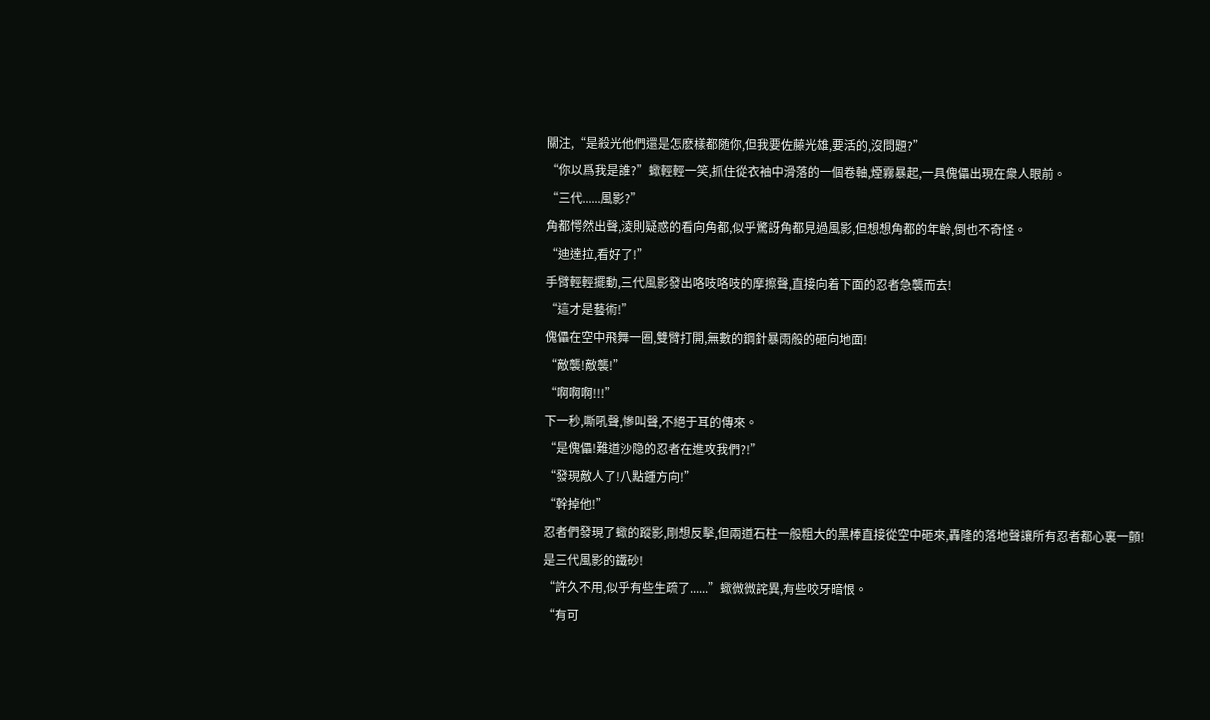關注,“是殺光他們還是怎麽樣都随你,但我要佐藤光雄,要活的,沒問題?”
“你以爲我是誰?”蠍輕輕一笑,抓住從衣袖中滑落的一個卷軸,煙霧暴起,一具傀儡出現在衆人眼前。
“三代......風影?”
角都愕然出聲,淩則疑惑的看向角都,似乎驚訝角都見過風影,但想想角都的年齡,倒也不奇怪。
“迪達拉,看好了!”
手臂輕輕擺動,三代風影發出咯吱咯吱的摩擦聲,直接向着下面的忍者急襲而去!
“這才是藝術!”
傀儡在空中飛舞一圈,雙臂打開,無數的鋼針暴雨般的砸向地面!
“敵襲!敵襲!”
“啊啊啊!!!”
下一秒,嘶吼聲,慘叫聲,不絕于耳的傳來。
“是傀儡!難道沙隐的忍者在進攻我們?!”
“發現敵人了!八點鍾方向!”
“幹掉他!”
忍者們發現了蠍的蹤影,剛想反擊,但兩道石柱一般粗大的黑棒直接從空中砸來,轟隆的落地聲讓所有忍者都心裏一顫!
是三代風影的鐵砂!
“許久不用,似乎有些生疏了......”蠍微微詫異,有些咬牙暗恨。
“有可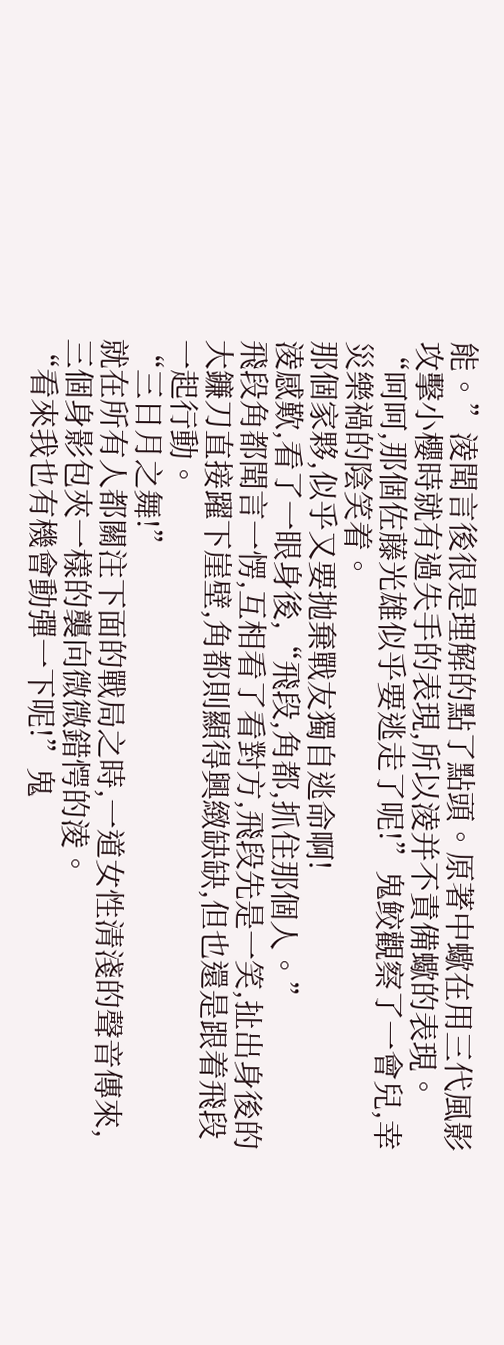能。”淩聞言後很是理解的點了點頭。原著中蠍在用三代風影攻擊小櫻時就有過失手的表現,所以淩并不責備蠍的表現。
“呵呵,那個佐藤光雄似乎要逃走了呢!”鬼鲛觀察了一會兒,幸災樂禍的陰笑着。
那個家夥,似乎又要抛棄戰友獨自逃命啊!
淩感歎,看了一眼身後,“飛段,角都,抓住那個人。”
飛段角都聞言一愣,互相看了看對方,飛段先是一笑,扯出身後的大鐮刀直接躍下崖壁,角都則顯得興緻缺缺,但也還是跟着飛段一起行動。
“三日月之舞!”
就在所有人都關注下面的戰局之時,一道女性清淺的聲音傳來,三個身影包夾一樣的襲向微微錯愕的淩。
“看來我也有機會動彈一下呢!”鬼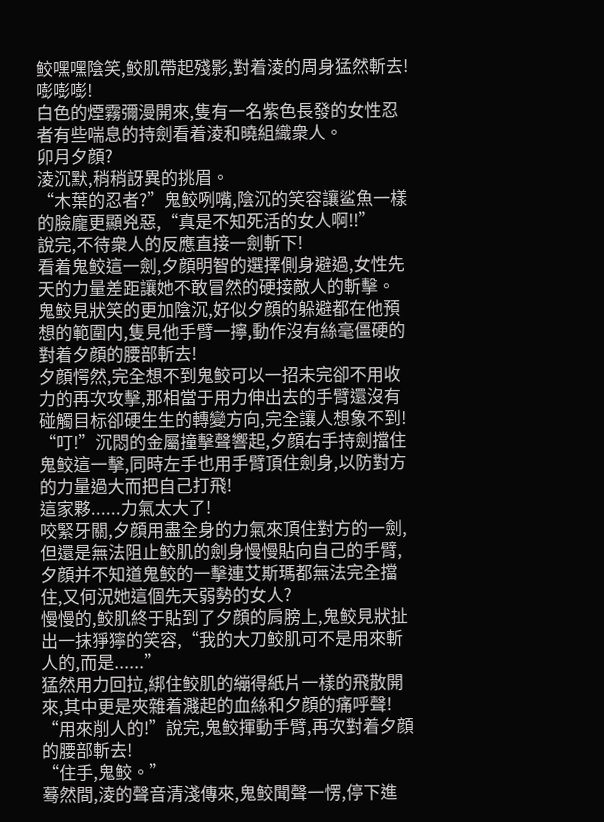鲛嘿嘿陰笑,鲛肌帶起殘影,對着淩的周身猛然斬去!
嘭嘭嘭!
白色的煙霧彌漫開來,隻有一名紫色長發的女性忍者有些喘息的持劍看着淩和曉組織衆人。
卯月夕顔?
淩沉默,稍稍訝異的挑眉。
“木葉的忍者?”鬼鲛咧嘴,陰沉的笑容讓鲨魚一樣的臉龐更顯兇惡,“真是不知死活的女人啊!!”
說完,不待衆人的反應直接一劍斬下!
看着鬼鲛這一劍,夕顔明智的選擇側身避過,女性先天的力量差距讓她不敢冒然的硬接敵人的斬擊。
鬼鲛見狀笑的更加陰沉,好似夕顔的躲避都在他預想的範圍内,隻見他手臂一擰,動作沒有絲毫僵硬的對着夕顔的腰部斬去!
夕顔愕然,完全想不到鬼鲛可以一招未完卻不用收力的再次攻擊,那相當于用力伸出去的手臂還沒有碰觸目标卻硬生生的轉變方向,完全讓人想象不到!
“叮!”沉悶的金屬撞擊聲響起,夕顔右手持劍擋住鬼鲛這一擊,同時左手也用手臂頂住劍身,以防對方的力量過大而把自己打飛!
這家夥......力氣太大了!
咬緊牙關,夕顔用盡全身的力氣來頂住對方的一劍,但還是無法阻止鲛肌的劍身慢慢貼向自己的手臂,夕顔并不知道鬼鲛的一擊連艾斯瑪都無法完全擋住,又何況她這個先天弱勢的女人?
慢慢的,鲛肌終于貼到了夕顔的肩膀上,鬼鲛見狀扯出一抹猙獰的笑容,“我的大刀鲛肌可不是用來斬人的,而是......”
猛然用力回拉,綁住鲛肌的繃得紙片一樣的飛散開來,其中更是夾雜着濺起的血絲和夕顔的痛呼聲!
“用來削人的!”說完,鬼鲛揮動手臂,再次對着夕顔的腰部斬去!
“住手,鬼鲛。”
蓦然間,淩的聲音清淺傳來,鬼鲛聞聲一愣,停下進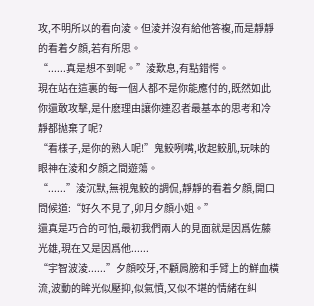攻,不明所以的看向淩。但淩并沒有給他答複,而是靜靜的看着夕顔,若有所思。
“......真是想不到呢。”淩歎息,有點錯愕。
現在站在這裏的每一個人都不是你能應付的,既然如此你還敢攻擊,是什麽理由讓你連忍者最基本的思考和冷靜都抛棄了呢?
“看樣子,是你的熟人呢!”鬼鲛咧嘴,收起鲛肌,玩味的眼神在淩和夕顔之間遊蕩。
“......”淩沉默,無視鬼鲛的調侃,靜靜的看着夕顔,開口問候道:“好久不見了,卯月夕顔小姐。”
還真是巧合的可怕,最初我們兩人的見面就是因爲佐藤光雄,現在又是因爲他......
“宇智波淩......”夕顔咬牙,不顧肩膀和手臂上的鮮血橫流,波動的眸光似壓抑,似氣憤,又似不堪的情緒在糾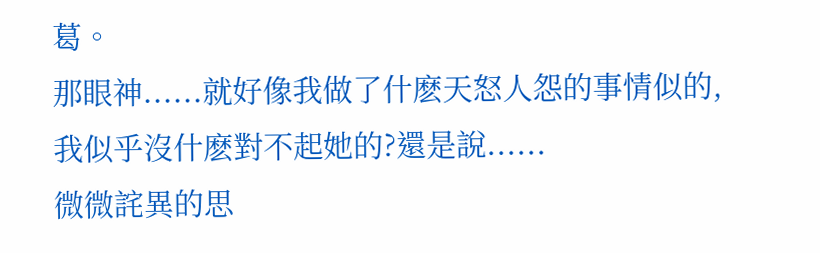葛。
那眼神......就好像我做了什麽天怒人怨的事情似的,我似乎沒什麽對不起她的?還是說......
微微詫異的思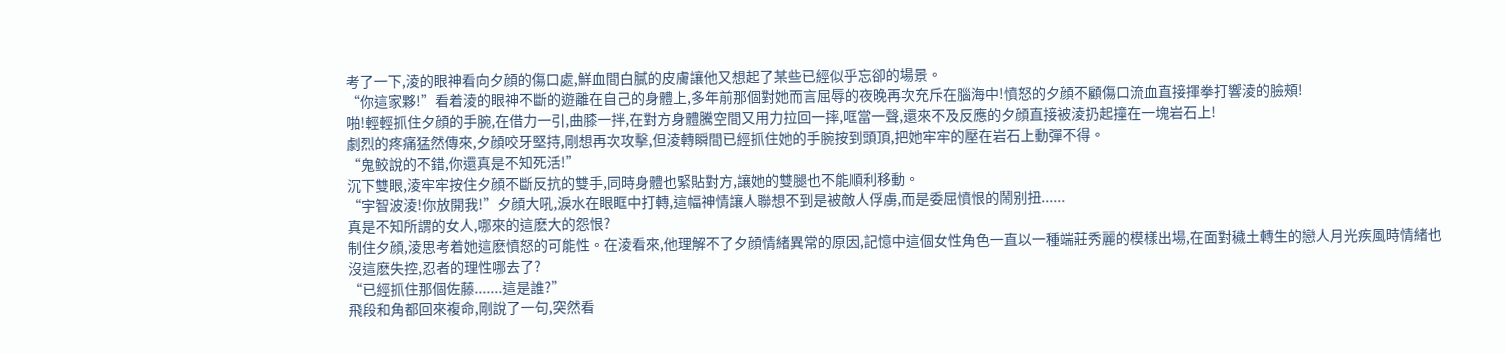考了一下,淩的眼神看向夕顔的傷口處,鮮血間白膩的皮膚讓他又想起了某些已經似乎忘卻的場景。
“你這家夥!”看着淩的眼神不斷的遊離在自己的身體上,多年前那個對她而言屈辱的夜晚再次充斥在腦海中!憤怒的夕顔不顧傷口流血直接揮拳打響淩的臉頰!
啪!輕輕抓住夕顔的手腕,在借力一引,曲膝一拌,在對方身體騰空間又用力拉回一摔,哐當一聲,還來不及反應的夕顔直接被淩扔起撞在一塊岩石上!
劇烈的疼痛猛然傳來,夕顔咬牙堅持,剛想再次攻擊,但淩轉瞬間已經抓住她的手腕按到頭頂,把她牢牢的壓在岩石上動彈不得。
“鬼鲛說的不錯,你還真是不知死活!”
沉下雙眼,淩牢牢按住夕顔不斷反抗的雙手,同時身體也緊貼對方,讓她的雙腿也不能順利移動。
“宇智波淩!你放開我!”夕顔大吼,淚水在眼眶中打轉,這幅神情讓人聯想不到是被敵人俘虜,而是委屈憤恨的鬧别扭......
真是不知所謂的女人,哪來的這麽大的怨恨?
制住夕顔,淩思考着她這麽憤怒的可能性。在淩看來,他理解不了夕顔情緒異常的原因,記憶中這個女性角色一直以一種端莊秀麗的模樣出場,在面對穢土轉生的戀人月光疾風時情緒也沒這麽失控,忍者的理性哪去了?
“已經抓住那個佐藤.......這是誰?”
飛段和角都回來複命,剛說了一句,突然看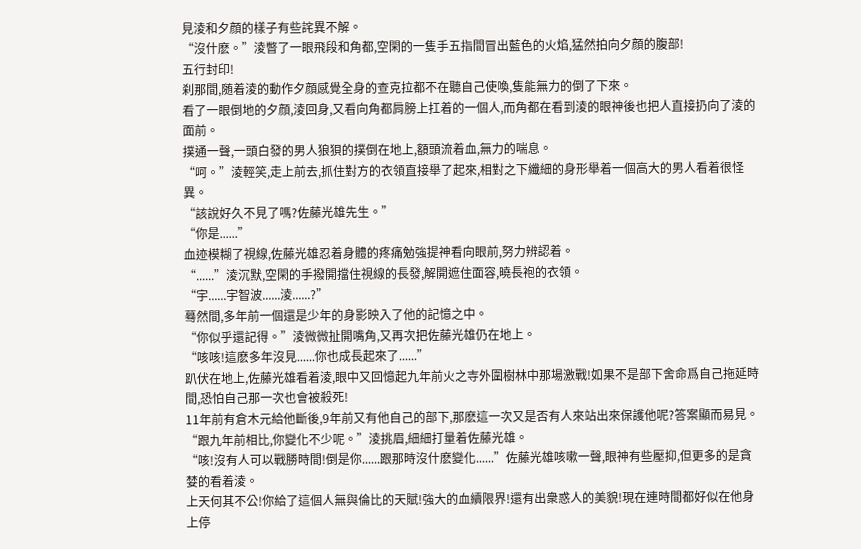見淩和夕顔的樣子有些詫異不解。
“沒什麽。”淩瞥了一眼飛段和角都,空閑的一隻手五指間冒出藍色的火焰,猛然拍向夕顔的腹部!
五行封印!
刹那間,随着淩的動作夕顔感覺全身的查克拉都不在聽自己使喚,隻能無力的倒了下來。
看了一眼倒地的夕顔,淩回身,又看向角都肩膀上扛着的一個人,而角都在看到淩的眼神後也把人直接扔向了淩的面前。
撲通一聲,一頭白發的男人狼狽的撲倒在地上,額頭流着血,無力的喘息。
“呵。”淩輕笑,走上前去,抓住對方的衣領直接舉了起來,相對之下纖細的身形舉着一個高大的男人看着很怪異。
“該說好久不見了嗎?佐藤光雄先生。”
“你是......”
血迹模糊了視線,佐藤光雄忍着身體的疼痛勉強提神看向眼前,努力辨認着。
“......”淩沉默,空閑的手撥開擋住視線的長發,解開遮住面容,曉長袍的衣領。
“宇......宇智波......淩......?”
蓦然間,多年前一個還是少年的身影映入了他的記憶之中。
“你似乎還記得。”淩微微扯開嘴角,又再次把佐藤光雄仍在地上。
“咳咳!這麽多年沒見......你也成長起來了......”
趴伏在地上,佐藤光雄看着淩,眼中又回憶起九年前火之寺外圍樹林中那場激戰!如果不是部下舍命爲自己拖延時間,恐怕自己那一次也會被殺死!
11年前有倉木元給他斷後,9年前又有他自己的部下,那麽這一次又是否有人來站出來保護他呢?答案顯而易見。
“跟九年前相比,你變化不少呢。”淩挑眉,細細打量着佐藤光雄。
“咳!沒有人可以戰勝時間!倒是你......跟那時沒什麽變化......”佐藤光雄咳嗽一聲,眼神有些壓抑,但更多的是貪婪的看着淩。
上天何其不公!你給了這個人無與倫比的天賦!強大的血續限界!還有出衆惑人的美貌!現在連時間都好似在他身上停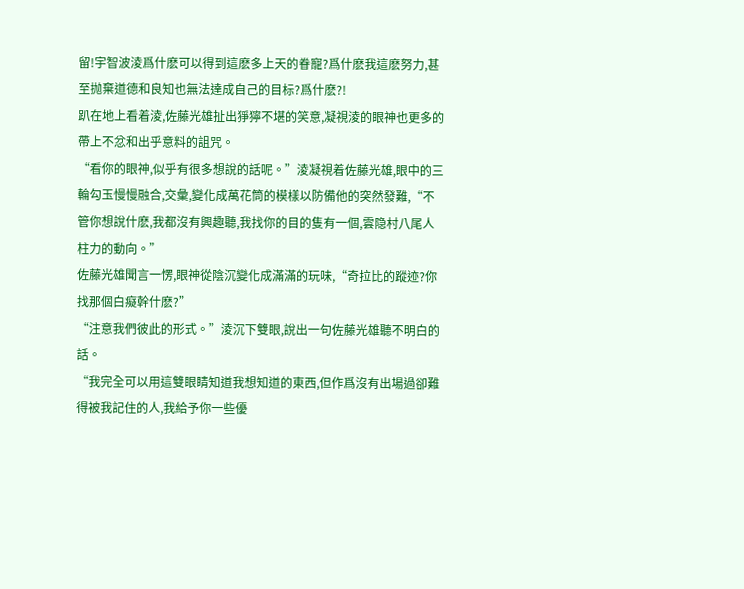留!宇智波淩爲什麽可以得到這麽多上天的眷寵?爲什麽我這麽努力,甚至抛棄道德和良知也無法達成自己的目标?爲什麽?!
趴在地上看着淩,佐藤光雄扯出猙獰不堪的笑意,凝視淩的眼神也更多的帶上不忿和出乎意料的詛咒。
“看你的眼神,似乎有很多想說的話呢。”淩凝視着佐藤光雄,眼中的三輪勾玉慢慢融合,交彙,變化成萬花筒的模樣以防備他的突然發難,“不管你想說什麽,我都沒有興趣聽,我找你的目的隻有一個,雲隐村八尾人柱力的動向。”
佐藤光雄聞言一愣,眼神從陰沉變化成滿滿的玩味,“奇拉比的蹤迹?你找那個白癡幹什麽?”
“注意我們彼此的形式。”淩沉下雙眼,說出一句佐藤光雄聽不明白的話。
“我完全可以用這雙眼睛知道我想知道的東西,但作爲沒有出場過卻難得被我記住的人,我給予你一些優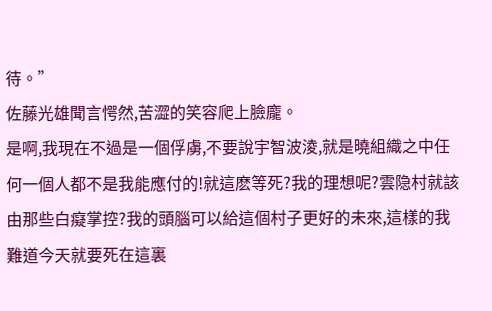待。”
佐藤光雄聞言愕然,苦澀的笑容爬上臉龐。
是啊,我現在不過是一個俘虜,不要說宇智波淩,就是曉組織之中任何一個人都不是我能應付的!就這麽等死?我的理想呢?雲隐村就該由那些白癡掌控?我的頭腦可以給這個村子更好的未來,這樣的我難道今天就要死在這裏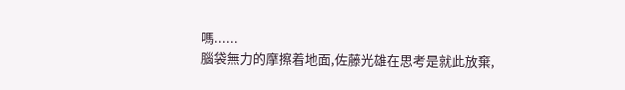嗎......
腦袋無力的摩擦着地面,佐藤光雄在思考是就此放棄,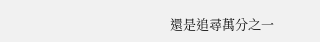還是追尋萬分之一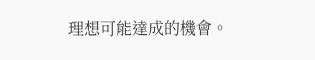理想可能達成的機會。